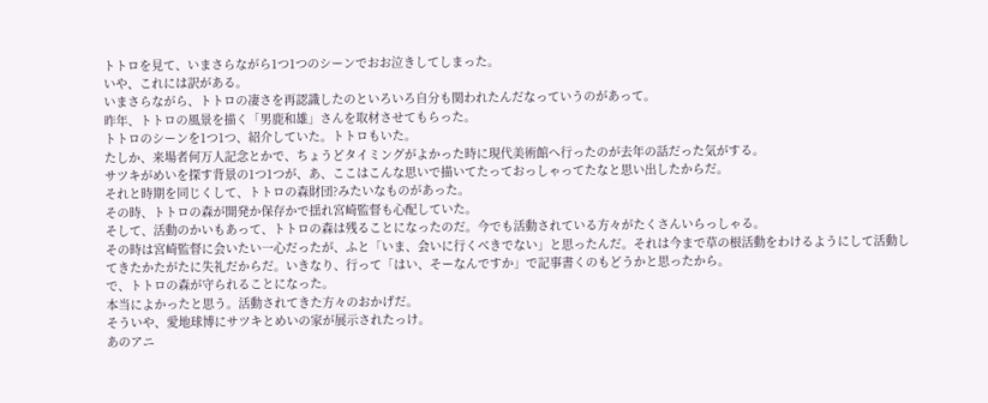トトロを見て、いまさらながら1つ1つのシーンでおお泣きしてしまった。
いや、これには訳がある。
いまさらながら、トトロの凄さを再認識したのといろいろ自分も関われたんだなっていうのがあって。
昨年、トトロの風景を描く「男鹿和雄」さんを取材させてもらった。
トトロのシーンを1つ1つ、紹介していた。トトロもいた。
たしか、来場者何万人記念とかで、ちょうどタイミングがよかった時に現代美術館へ行ったのが去年の話だった気がする。
サツキがめいを探す背景の1つ1つが、あ、ここはこんな思いで描いてたっておっしゃってたなと思い出したからだ。
それと時期を同じくして、トトロの森財団?みたいなものがあった。
その時、トトロの森が開発か保存かで揺れ宮崎監督も心配していた。
そして、活動のかいもあって、トトロの森は残ることになったのだ。今でも活動されている方々がたくさんいらっしゃる。
その時は宮崎監督に会いたい一心だったが、ふと「いま、会いに行くべきでない」と思ったんだ。それは今まで草の根活動をわけるようにして活動してきたかたがたに失礼だからだ。いきなり、行って「はい、そーなんですか」で記事書くのもどうかと思ったから。
で、トトロの森が守られることになった。
本当によかったと思う。活動されてきた方々のおかげだ。
そういや、愛地球博にサツキとめいの家が展示されたっけ。
あのアニ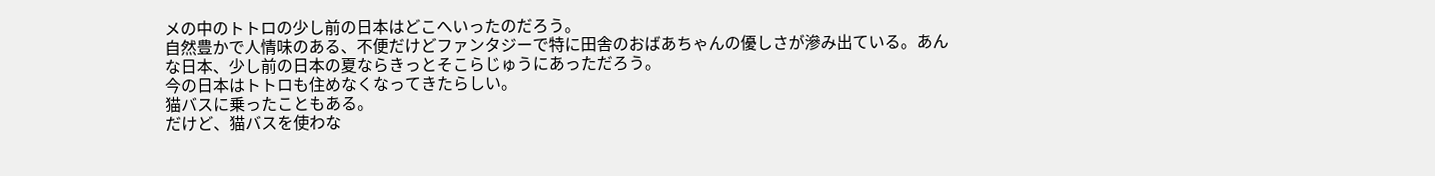メの中のトトロの少し前の日本はどこへいったのだろう。
自然豊かで人情味のある、不便だけどファンタジーで特に田舎のおばあちゃんの優しさが滲み出ている。あんな日本、少し前の日本の夏ならきっとそこらじゅうにあっただろう。
今の日本はトトロも住めなくなってきたらしい。
猫バスに乗ったこともある。
だけど、猫バスを使わな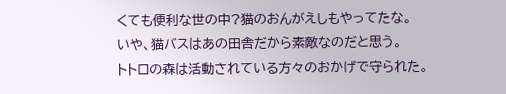くても便利な世の中?猫のおんがえしもやってたな。
いや、猫バスはあの田舎だから素敵なのだと思う。
トトロの森は活動されている方々のおかげで守られた。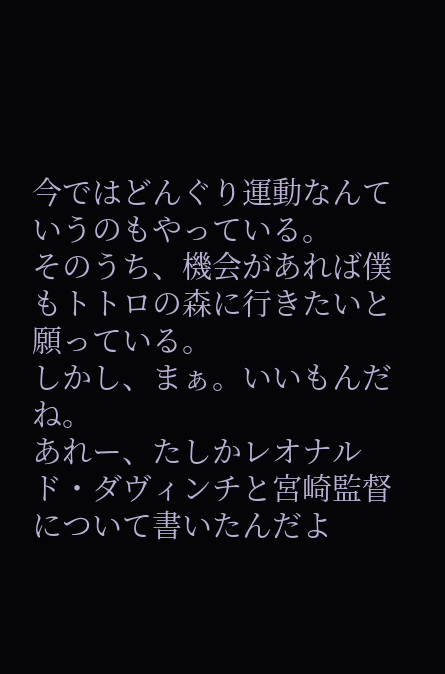今ではどんぐり運動なんていうのもやっている。
そのうち、機会があれば僕もトトロの森に行きたいと願っている。
しかし、まぁ。いいもんだね。
あれー、たしかレオナルド・ダヴィンチと宮崎監督について書いたんだよ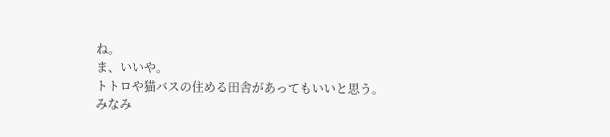ね。
ま、いいや。
トトロや猫バスの住める田舎があってもいいと思う。
みなみ